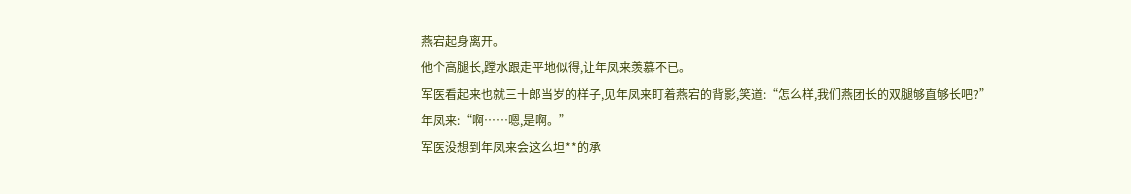燕宕起身离开。
他个高腿长,蹚水跟走平地似得,让年凤来羡慕不已。
军医看起来也就三十郎当岁的样子,见年凤来盯着燕宕的背影,笑道:“怎么样,我们燕团长的双腿够直够长吧?”
年凤来:“啊……嗯,是啊。”
军医没想到年凤来会这么坦**的承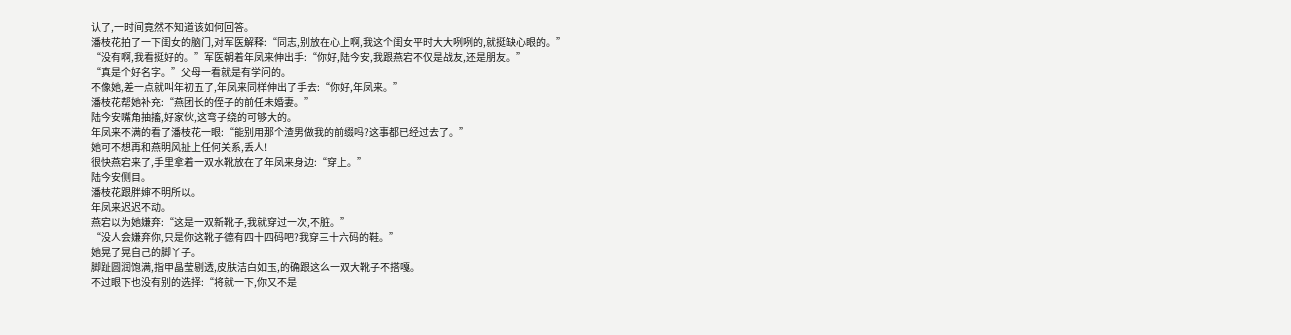认了,一时间竟然不知道该如何回答。
潘枝花拍了一下闺女的脑门,对军医解释:“同志,别放在心上啊,我这个闺女平时大大咧咧的,就挺缺心眼的。”
“没有啊,我看挺好的。”军医朝着年凤来伸出手:“你好,陆今安,我跟燕宕不仅是战友,还是朋友。”
“真是个好名字。”父母一看就是有学问的。
不像她,差一点就叫年初五了,年凤来同样伸出了手去:“你好,年凤来。”
潘枝花帮她补充:“燕团长的侄子的前任未婚妻。”
陆今安嘴角抽搐,好家伙,这弯子绕的可够大的。
年凤来不满的看了潘枝花一眼:“能别用那个渣男做我的前缀吗?这事都已经过去了。”
她可不想再和燕明风扯上任何关系,丢人!
很快燕宕来了,手里拿着一双水靴放在了年凤来身边:“穿上。”
陆今安侧目。
潘枝花跟胖婶不明所以。
年凤来迟迟不动。
燕宕以为她嫌弃:“这是一双新靴子,我就穿过一次,不脏。”
“没人会嫌弃你,只是你这靴子德有四十四码吧?我穿三十六码的鞋。”
她晃了晃自己的脚丫子。
脚趾圆润饱满,指甲晶莹剔透,皮肤洁白如玉,的确跟这么一双大靴子不搭嘎。
不过眼下也没有别的选择:“将就一下,你又不是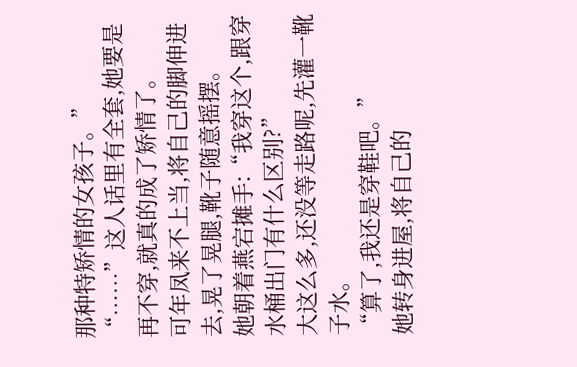那种特矫情的女孩子。”
“……”这人话里有全套,她要是再不穿,就真的成了矫情了。
可年凤来不上当,将自己的脚伸进去,晃了晃腿,靴子随意摇摆。
她朝着燕宕摊手:“我穿这个,跟穿水桶出门有什么区别?”
大这么多,还没等走路呢,先灌一靴子水。
“算了,我还是穿鞋吧。”
她转身进屋,将自己的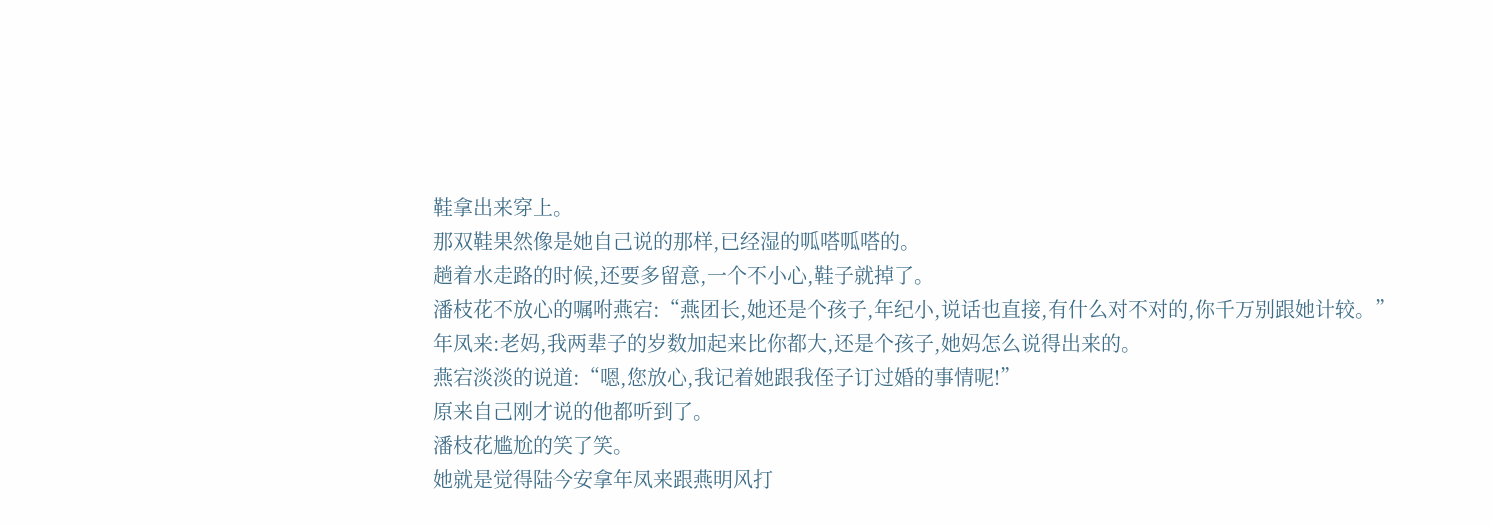鞋拿出来穿上。
那双鞋果然像是她自己说的那样,已经湿的呱嗒呱嗒的。
趟着水走路的时候,还要多留意,一个不小心,鞋子就掉了。
潘枝花不放心的嘱咐燕宕:“燕团长,她还是个孩子,年纪小,说话也直接,有什么对不对的,你千万别跟她计较。”
年凤来:老妈,我两辈子的岁数加起来比你都大,还是个孩子,她妈怎么说得出来的。
燕宕淡淡的说道:“嗯,您放心,我记着她跟我侄子订过婚的事情呢!”
原来自己刚才说的他都听到了。
潘枝花尴尬的笑了笑。
她就是觉得陆今安拿年凤来跟燕明风打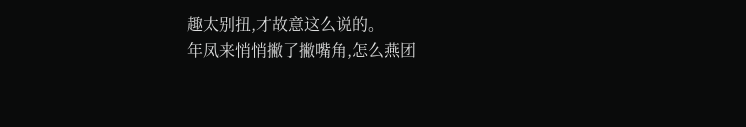趣太别扭,才故意这么说的。
年凤来悄悄撇了撇嘴角,怎么燕团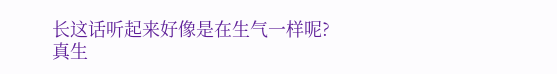长这话听起来好像是在生气一样呢?
真生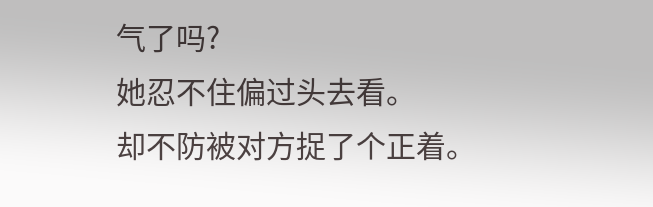气了吗?
她忍不住偏过头去看。
却不防被对方捉了个正着。